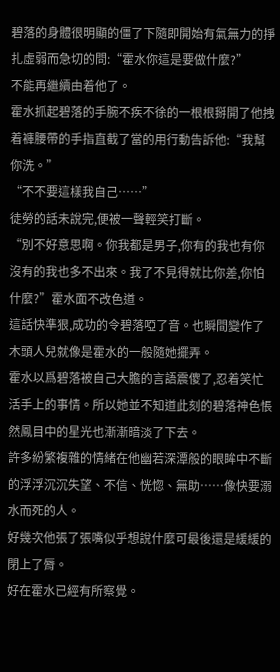碧落的身體很明顯的僵了下隨即開始有氣無力的掙扎虛弱而急切的問:“霍水你這是要做什麼?”
不能再繼續由着他了。
霍水抓起碧落的手腕不疾不徐的一根根掰開了他拽着褲腰帶的手指直截了當的用行動告訴他:“我幫你洗。”
“不不要這樣我自己……”
徒勞的話未說完,便被一聲輕笑打斷。
“別不好意思啊。你我都是男子,你有的我也有你沒有的我也多不出來。我了不見得就比你差,你怕什麼?”霍水面不改色道。
這話快準狠,成功的令碧落啞了音。也瞬間變作了木頭人兒就像是霍水的一般隨她擺弄。
霍水以爲碧落被自己大膽的言語震傻了,忍着笑忙活手上的事情。所以她並不知道此刻的碧落神色悵然鳳目中的星光也漸漸暗淡了下去。
許多紛繁複雜的情緒在他幽若深潭般的眼眸中不斷的浮浮沉沉失望、不信、恍惚、無助……像快要溺水而死的人。
好幾次他張了張嘴似乎想說什麼可最後還是緩緩的閉上了脣。
好在霍水已經有所察覺。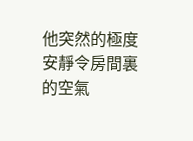他突然的極度安靜令房間裏的空氣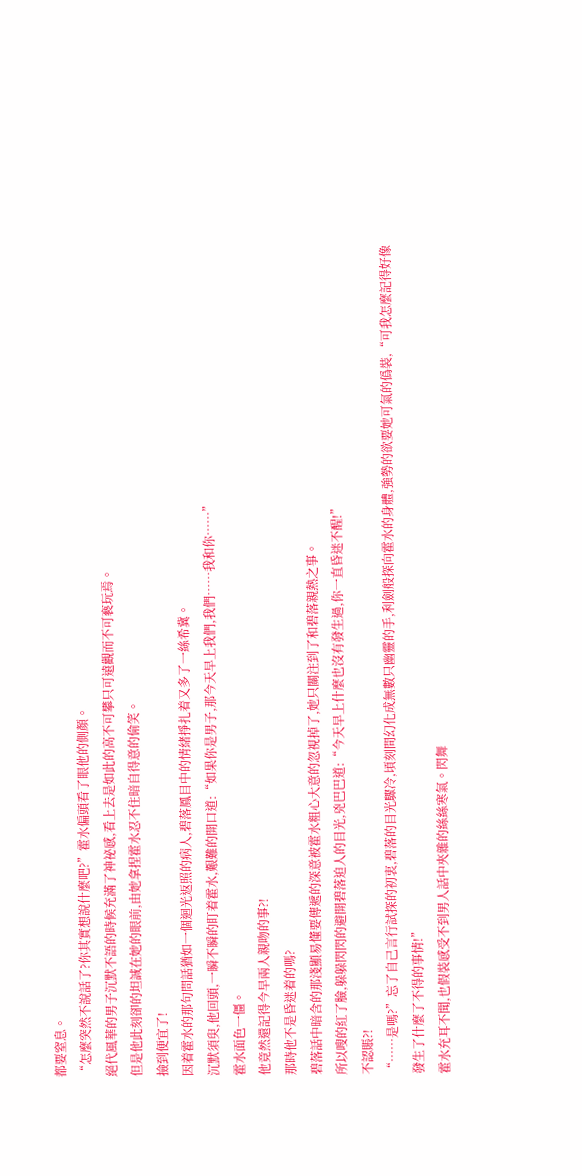都要窒息。
“怎麼突然不說話了?你其實想說什麼吧?”霍水偏頭看了眼他的側顏。
絕代風華的男子沉默不語的時候充滿了神祕感,看上去是如此的高不可攀只可遠觀而不可褻玩焉。
但是他此刻卻的坦誠在她的眼前,由她拿捏霍水忍不住暗自得意的偷笑。
撿到便宜了!
因着霍水的那句問話猶如一個迴光返照的病人,碧落鳳目中的情緒掙扎着又多了一絲希冀。
沉默須臾,他回頭,一瞬不瞬的盯着霍水,艱難的開口道:“如果你是男子,那今天早上我們,我們……我和你……”
霍水面色一僵。
他竟然還記得今早兩人親吻的事?!
那時他不是昏迷着的嗎?
碧落話中暗含的那淺顯易懂要傳遞的深意被霍水粗心大意的忽視掉了,她只關注到了和碧落親熱之事。
所以嗖的紅了臉,躲躲閃閃的避開碧落迫人的目光,兇巴巴道:“今天早上什麼也沒有發生過,你一直昏迷不醒!”
不認賬?!
“……是嗎?”忘了自己言行試探的初衷,碧落的目光驟冷,頃刻間幻化成無數只幽靈的手,利劍般探向霍水的身體,強勢的欲要她可氣的僞裝,“可我怎麼記得好像發生了什麼了不得的事情!”
霍水充耳不聞,也假裝感受不到男人話中夾雜的絲絲寒氣。閃舞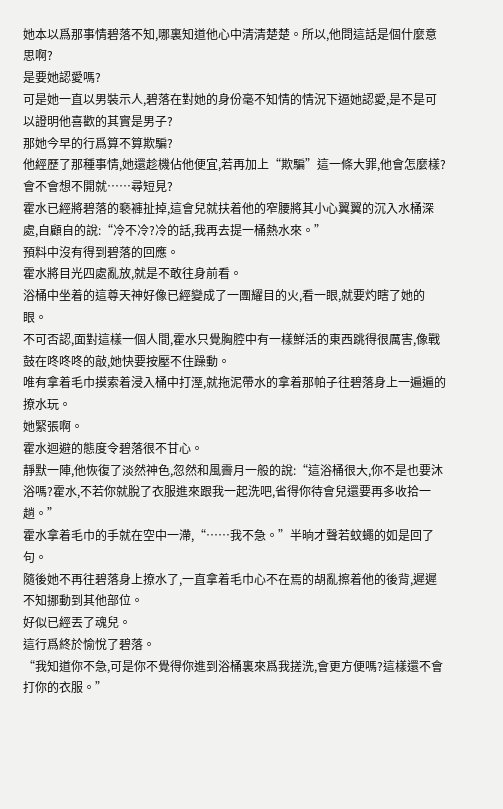她本以爲那事情碧落不知,哪裏知道他心中清清楚楚。所以,他問這話是個什麼意思啊?
是要她認愛嗎?
可是她一直以男裝示人,碧落在對她的身份毫不知情的情況下逼她認愛,是不是可以證明他喜歡的其實是男子?
那她今早的行爲算不算欺騙?
他經歷了那種事情,她還趁機佔他便宜,若再加上“欺騙”這一條大罪,他會怎麼樣?會不會想不開就……尋短見?
霍水已經將碧落的褻褲扯掉,這會兒就扶着他的窄腰將其小心翼翼的沉入水桶深處,自顧自的說:“冷不冷?冷的話,我再去提一桶熱水來。”
預料中沒有得到碧落的回應。
霍水將目光四處亂放,就是不敢往身前看。
浴桶中坐着的這尊天神好像已經變成了一團耀目的火,看一眼,就要灼瞎了她的眼。
不可否認,面對這樣一個人間,霍水只覺胸腔中有一樣鮮活的東西跳得很厲害,像戰鼓在咚咚咚的敲,她快要按壓不住躁動。
唯有拿着毛巾摸索着浸入桶中打溼,就拖泥帶水的拿着那帕子往碧落身上一遍遍的撩水玩。
她緊張啊。
霍水迴避的態度令碧落很不甘心。
靜默一陣,他恢復了淡然神色,忽然和風霽月一般的說:“這浴桶很大,你不是也要沐浴嗎?霍水,不若你就脫了衣服進來跟我一起洗吧,省得你待會兒還要再多收拾一趟。”
霍水拿着毛巾的手就在空中一滯,“……我不急。”半晌才聲若蚊蠅的如是回了句。
隨後她不再往碧落身上撩水了,一直拿着毛巾心不在焉的胡亂擦着他的後背,遲遲不知挪動到其他部位。
好似已經丟了魂兒。
這行爲終於愉悅了碧落。
“我知道你不急,可是你不覺得你進到浴桶裏來爲我搓洗,會更方便嗎?這樣還不會打你的衣服。”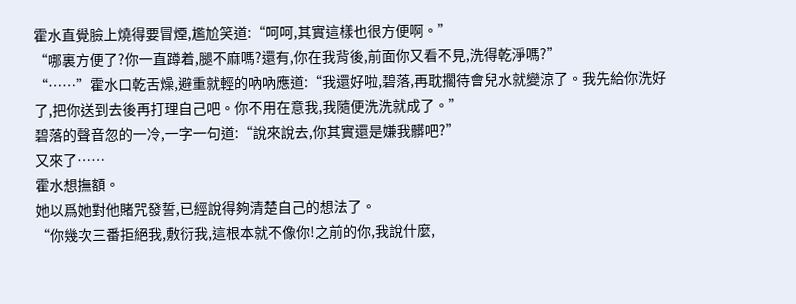霍水直覺臉上燒得要冒煙,尷尬笑道:“呵呵,其實這樣也很方便啊。”
“哪裏方便了?你一直蹲着,腿不麻嗎?還有,你在我背後,前面你又看不見,洗得乾淨嗎?”
“……”霍水口乾舌燥,避重就輕的吶吶應道:“我還好啦,碧落,再耽擱待會兒水就變涼了。我先給你洗好了,把你送到去後再打理自己吧。你不用在意我,我隨便洗洗就成了。”
碧落的聲音忽的一冷,一字一句道:“說來說去,你其實還是嫌我髒吧?”
又來了……
霍水想撫額。
她以爲她對他賭咒發誓,已經說得夠清楚自己的想法了。
“你幾次三番拒絕我,敷衍我,這根本就不像你!之前的你,我說什麼,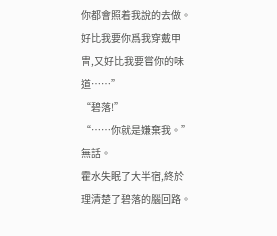你都會照着我說的去做。好比我要你爲我穿戴甲冑,又好比我要嘗你的味道……”
“碧落!”
“……你就是嫌棄我。”
無話。
霍水失眠了大半宿,終於理清楚了碧落的腦回路。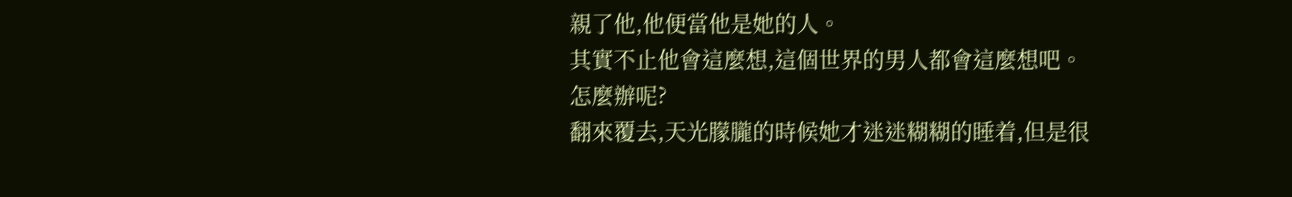親了他,他便當他是她的人。
其實不止他會這麼想,這個世界的男人都會這麼想吧。
怎麼辦呢?
翻來覆去,天光朦朧的時候她才迷迷糊糊的睡着,但是很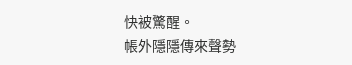快被驚醒。
帳外隱隱傳來聲勢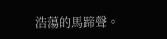浩蕩的馬蹄聲。